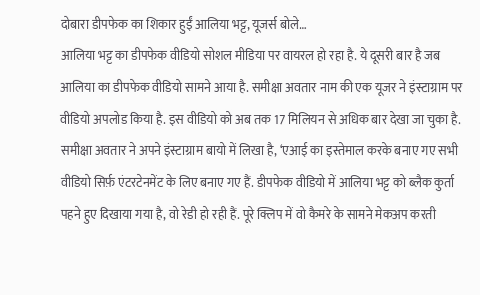दोबारा डीपफेक का शिकार हुईं आलिया भट्ट, यूजर्स बोले…
आलिया भट्ट का डीपफेक वीडियो सोशल मीडिया पर वायरल हो रहा है. ये दूसरी बार है जब आलिया का डीपफेक वीडियो सामने आया है. समीक्षा अवतार नाम की एक यूजर ने इंस्टाग्राम पर वीडियो अपलोड किया है. इस वीडियो को अब तक 17 मिलियन से अधिक बार देखा जा चुका है. समीक्षा अवतार ने अपने इंस्टाग्राम बायो में लिखा है, ‘एआई का इस्तेमाल करके बनाए गए सभी वीडियो सिर्फ़ एंटरटेनमेंट के लिए बनाए गए हैं. डीपफेक वीडियो में आलिया भट्ट को ब्लैक कुर्ता पहने हुए दिखाया गया है, वो रेडी हो रही हैं. पूरे क्लिप में वो कैमरे के सामने मेकअप करती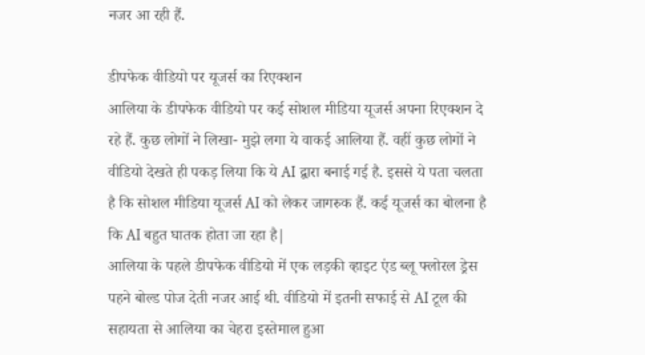नजर आ रही हैं.

डीपफेक वीडियो पर यूजर्स का रिएक्शन
आलिया के डीपफेक वीडियो पर कई सोशल मीडिया यूजर्स अपना रिएक्शन दे रहे हैं. कुछ लोगों ने लिखा- मुझे लगा ये वाकई आलिया हैं. वहीं कुछ लोगों ने वीडियो देखते ही पकड़ लिया कि ये AI द्वारा बनाई गई है. इससे ये पता चलता है कि सोशल मीडिया यूजर्स AI को लेकर जागरुक हैं. कई यूजर्स का बोलना है कि AI बहुत घातक होता जा रहा है|
आलिया के पहले डीपफेक वीडियो में एक लड़की व्हाइट एंड ब्लू फ्लोरल ड्रेस पहने बोल्ड पोज देती नजर आई थी. वीडियो में इतनी सफाई से AI टूल की सहायता से आलिया का चेहरा इस्तेमाल हुआ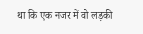था कि एक नजर में वो लड़की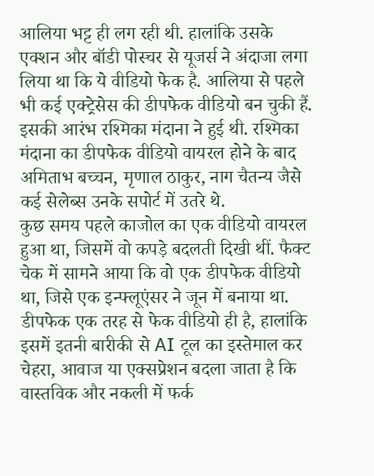आलिया भट्ट ही लग रही थी. हालांकि उसके एक्शन और बॉडी पोस्चर से यूजर्स ने अंदाजा लगा लिया था कि ये वीडियो फेक है. आलिया से पहले भी कई एक्ट्रेसेस की डीपफेक वीडियो बन चुकी हैं. इसकी आरंभ रश्मिका मंदाना ने हुई थी. रश्मिका मंदाना का डीपफेक वीडियो वायरल होने के बाद अमिताभ बच्चन, मृणाल ठाकुर, नाग चैतन्य जैसे कई सेलेब्स उनके सपोर्ट में उतरे थे.
कुछ समय पहले काजोल का एक वीडियो वायरल हुआ था, जिसमें वो कपड़े बदलती दिखी थीं. फैक्ट चेक में सामने आया कि वो एक डीपफेक वीडियो था, जिसे एक इन्फ्लूएंसर ने जून में बनाया था.
डीपफेक एक तरह से फेक वीडियो ही है, हालांकि इसमें इतनी बारीकी से AI टूल का इस्तेमाल कर चेहरा, आवाज या एक्सप्रेशन बदला जाता है कि वास्तविक और नकली में फर्क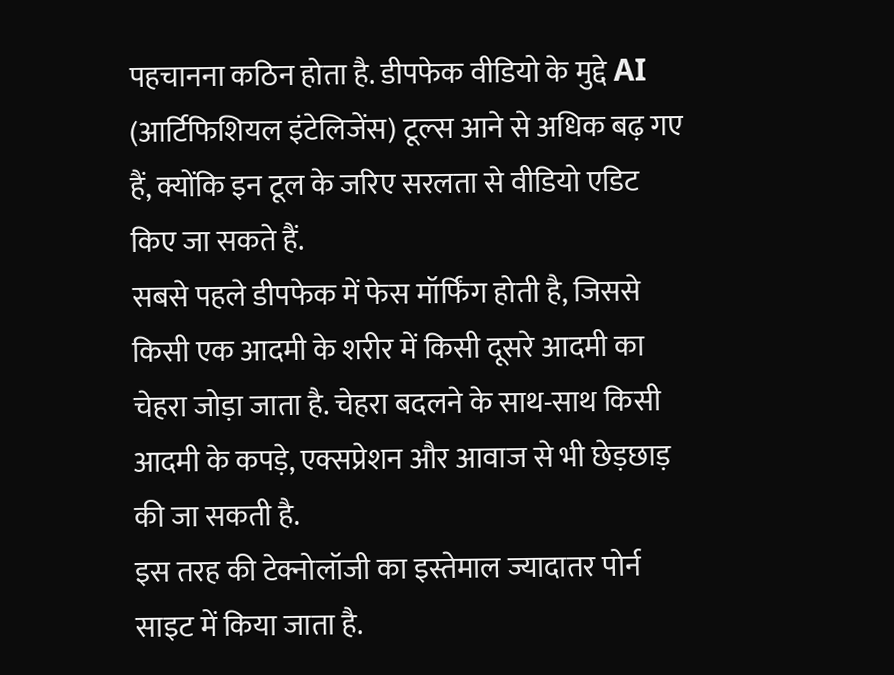पहचानना कठिन होता है. डीपफेक वीडियो के मुद्दे AI (आर्टिफिशियल इंटेलिजेंस) टूल्स आने से अधिक बढ़ गए हैं, क्योंकि इन टूल के जरिए सरलता से वीडियो एडिट किए जा सकते हैं.
सबसे पहले डीपफेक में फेस मॉर्फिंग होती है, जिससे किसी एक आदमी के शरीर में किसी दूसरे आदमी का चेहरा जोड़ा जाता है. चेहरा बदलने के साथ-साथ किसी आदमी के कपड़े, एक्सप्रेशन और आवाज से भी छेड़छाड़ की जा सकती है.
इस तरह की टेक्नोलॉजी का इस्तेमाल ज्यादातर पोर्न साइट में किया जाता है.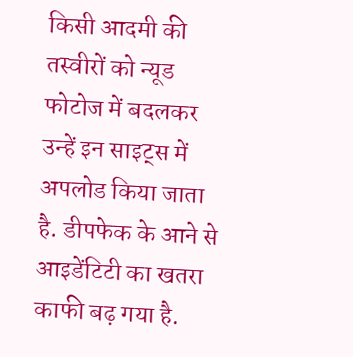किसी आदमी की तस्वीरों को न्यूड फोटोज में बदलकर उन्हें इन साइट्स में अपलोड किया जाता है. डीपफेक के आने से आइडेंटिटी का खतरा काफी बढ़ गया है.